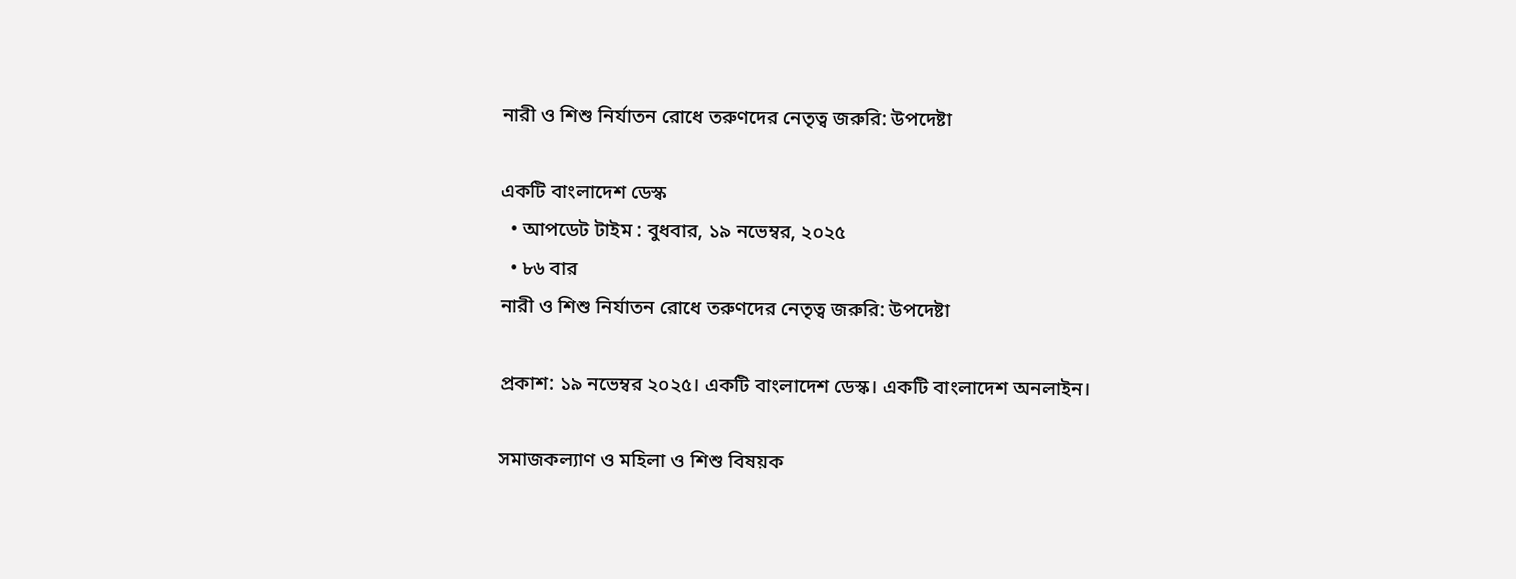নারী ও শিশু নির্যাতন রোধে তরুণদের নেতৃত্ব জরুরি: উপদেষ্টা

একটি বাংলাদেশ ডেস্ক
  • আপডেট টাইম : বুধবার, ১৯ নভেম্বর, ২০২৫
  • ৮৬ বার
নারী ও শিশু নির্যাতন রোধে তরুণদের নেতৃত্ব জরুরি: উপদেষ্টা

প্রকাশ: ১৯ নভেম্বর ২০২৫। একটি বাংলাদেশ ডেস্ক। একটি বাংলাদেশ অনলাইন।

সমাজকল্যাণ ও মহিলা ও শিশু বিষয়ক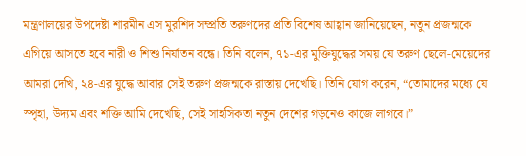মন্ত্রণালয়ের উপদেষ্টা শারমীন এস মুরশিদ সম্প্রতি তরুণদের প্রতি বিশেষ আহ্বান জানিয়েছেন, নতুন প্রজন্মকে এগিয়ে আসতে হবে নারী ও শিশু নির্যাতন বন্ধে। তিনি বলেন, ৭১-এর মুক্তিযুদ্ধের সময় যে তরুণ ছেলে-মেয়েদের আমরা দেখি, ২৪-এর যুদ্ধে আবার সেই তরুণ প্রজন্মকে রাস্তায় দেখেছি। তিনি যোগ করেন, “তোমাদের মধ্যে যে স্পৃহা, উদ্যম এবং শক্তি আমি দেখেছি, সেই সাহসিকতা নতুন দেশের গড়নেও কাজে লাগবে।”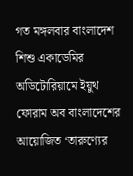গত মঙ্গলবার বাংলাদেশ শিশু একাডেমির অডিটোরিয়ামে ইয়ুথ ফোরাম অব বাংলাদেশের আয়োজিত ‘তারুণ্যের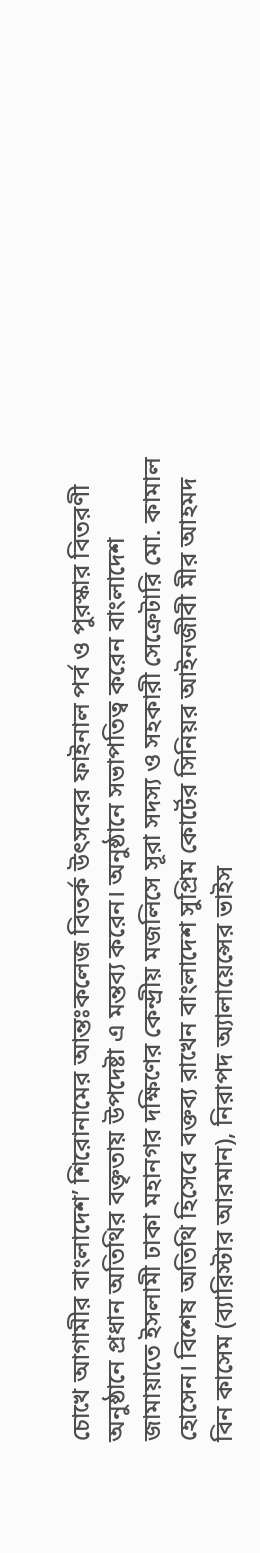চোখে আগামীর বাংলাদেশ’ শিরোনামের আন্তঃকলেজ বিতর্ক উৎসবের ফাইনাল পর্ব ও পুরস্কার বিতরণী অনুষ্ঠানে প্রধান অতিথির বক্তৃতায় উপদেষ্টা এ মন্তব্য করেন। অনুষ্ঠানে সভাপতিত্ব করেন বাংলাদেশ জামায়াতে ইসলামী ঢাকা মহানগর দক্ষিণের কেন্দ্রীয় মজলিসে সূরা সদস্য ও সহকারী সেক্রেটারি মো. কামাল হোসেন। বিশেষ অতিথি হিসেবে বক্তব্য রাখেন বাংলাদেশ সুপ্রিম কোর্টের সিনিয়র আইনজীবী মীর আহমদ বিন কাসেম (ব্যারিস্টার আরমান), নিরাপদ অ্যালায়েন্সের ভাইস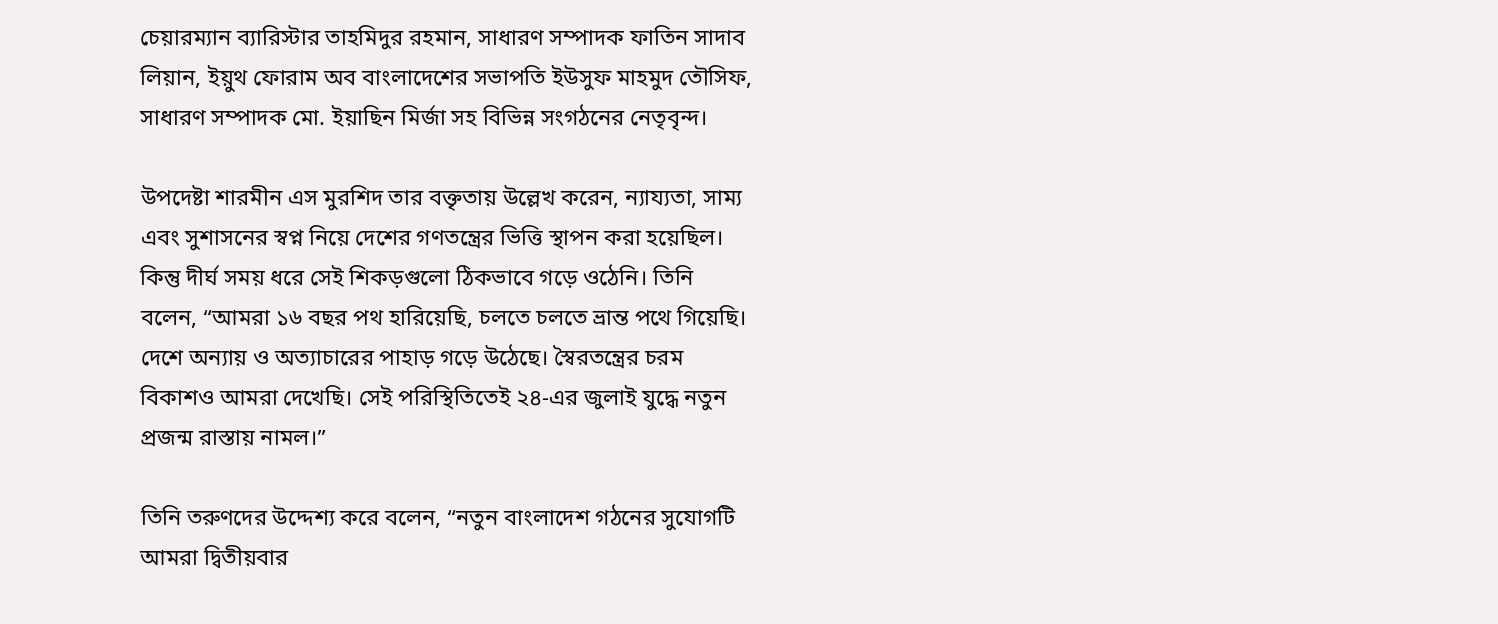চেয়ারম্যান ব্যারিস্টার তাহমিদুর রহমান, সাধারণ সম্পাদক ফাতিন সাদাব লিয়ান, ইয়ুথ ফোরাম অব বাংলাদেশের সভাপতি ইউসুফ মাহমুদ তৌসিফ, সাধারণ সম্পাদক মো. ইয়াছিন মির্জা সহ বিভিন্ন সংগঠনের নেতৃবৃন্দ।

উপদেষ্টা শারমীন এস মুরশিদ তার বক্তৃতায় উল্লেখ করেন, ন্যায্যতা, সাম্য এবং সুশাসনের স্বপ্ন নিয়ে দেশের গণতন্ত্রের ভিত্তি স্থাপন করা হয়েছিল। কিন্তু দীর্ঘ সময় ধরে সেই শিকড়গুলো ঠিকভাবে গড়ে ওঠেনি। তিনি বলেন, “আমরা ১৬ বছর পথ হারিয়েছি, চলতে চলতে ভ্রান্ত পথে গিয়েছি। দেশে অন্যায় ও অত্যাচারের পাহাড় গড়ে উঠেছে। স্বৈরতন্ত্রের চরম বিকাশও আমরা দেখেছি। সেই পরিস্থিতিতেই ২৪-এর জুলাই যুদ্ধে নতুন প্রজন্ম রাস্তায় নামল।”

তিনি তরুণদের উদ্দেশ্য করে বলেন, “নতুন বাংলাদেশ গঠনের সুযোগটি আমরা দ্বিতীয়বার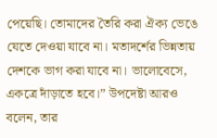পেয়েছি। তোমাদের তৈরি করা ঐক্য ভেঙে যেতে দেওয়া যাবে না। মতাদর্শের ভিন্নতায় দেশকে ভাগ করা যাবে না। ভালোবেসে, একত্রে দাঁড়াতে হবে।” উপদেষ্টা আরও বলেন, তার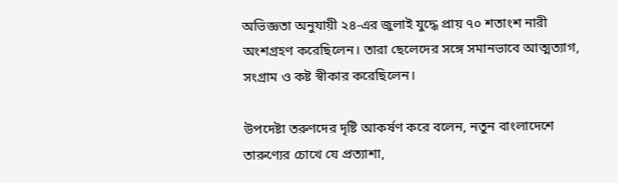অভিজ্ঞতা অনুযায়ী ২৪-এর জুলাই যুদ্ধে প্রায় ৭০ শতাংশ নারী অংশগ্রহণ করেছিলেন। তারা ছেলেদের সঙ্গে সমানভাবে আত্মত্যাগ, সংগ্রাম ও কষ্ট স্বীকার করেছিলেন।

উপদেষ্টা তরুণদের দৃষ্টি আকর্ষণ করে বলেন, নতুন বাংলাদেশে তারুণ্যের চোখে যে প্রত্যাশা,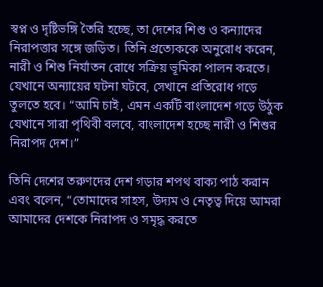স্বপ্ন ও দৃষ্টিভঙ্গি তৈরি হচ্ছে, তা দেশের শিশু ও কন্যাদের নিরাপত্তার সঙ্গে জড়িত। তিনি প্রত্যেককে অনুরোধ করেন, নারী ও শিশু নির্যাতন রোধে সক্রিয় ভূমিকা পালন করতে। যেখানে অন্যায়ের ঘটনা ঘটবে, সেখানে প্রতিরোধ গড়ে তুলতে হবে। “আমি চাই, এমন একটি বাংলাদেশ গড়ে উঠুক যেখানে সারা পৃথিবী বলবে, বাংলাদেশ হচ্ছে নারী ও শিশুর নিরাপদ দেশ।”

তিনি দেশের তরুণদের দেশ গড়ার শপথ বাক্য পাঠ করান এবং বলেন, “তোমাদের সাহস, উদ্যম ও নেতৃত্ব দিয়ে আমরা আমাদের দেশকে নিরাপদ ও সমৃদ্ধ করতে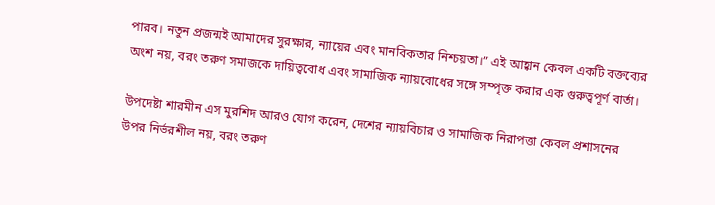পারব। নতুন প্রজন্মই আমাদের সুরক্ষার, ন্যায়ের এবং মানবিকতার নিশ্চয়তা।” এই আহ্বান কেবল একটি বক্তব্যের অংশ নয়, বরং তরুণ সমাজকে দায়িত্ববোধ এবং সামাজিক ন্যায়বোধের সঙ্গে সম্পৃক্ত করার এক গুরুত্বপূর্ণ বার্তা।

উপদেষ্টা শারমীন এস মুরশিদ আরও যোগ করেন, দেশের ন্যায়বিচার ও সামাজিক নিরাপত্তা কেবল প্রশাসনের উপর নির্ভরশীল নয়, বরং তরুণ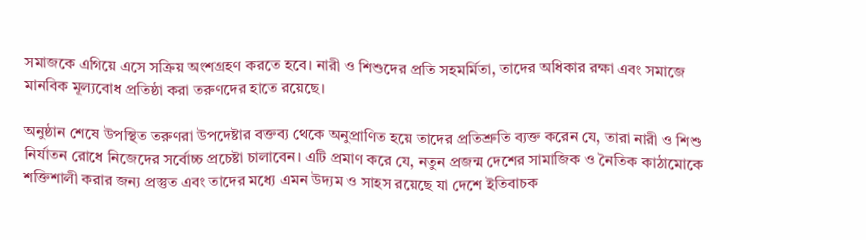সমাজকে এগিয়ে এসে সক্রিয় অংশগ্রহণ করতে হবে। নারী ও শিশুদের প্রতি সহমর্মিতা, তাদের অধিকার রক্ষা এবং সমাজে মানবিক মূল্যবোধ প্রতিষ্ঠা করা তরুণদের হাতে রয়েছে।

অনুষ্ঠান শেষে উপস্থিত তরুণরা উপদেষ্টার বক্তব্য থেকে অনুপ্রাণিত হয়ে তাদের প্রতিশ্রুতি ব্যক্ত করেন যে, তারা নারী ও শিশু নির্যাতন রোধে নিজেদের সর্বোচ্চ প্রচেষ্টা চালাবেন। এটি প্রমাণ করে যে, নতুন প্রজন্ম দেশের সামাজিক ও নৈতিক কাঠামোকে শক্তিশালী করার জন্য প্রস্তুত এবং তাদের মধ্যে এমন উদ্যম ও সাহস রয়েছে যা দেশে ইতিবাচক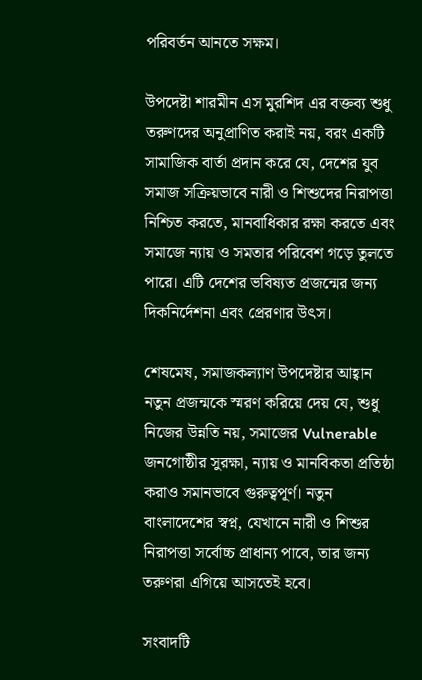পরিবর্তন আনতে সক্ষম।

উপদেষ্টা শারমীন এস মুরশিদ এর বক্তব্য শুধু তরুণদের অনুপ্রাণিত করাই নয়, বরং একটি সামাজিক বার্তা প্রদান করে যে, দেশের যুব সমাজ সক্রিয়ভাবে নারী ও শিশুদের নিরাপত্তা নিশ্চিত করতে, মানবাধিকার রক্ষা করতে এবং সমাজে ন্যায় ও সমতার পরিবেশ গড়ে তুলতে পারে। এটি দেশের ভবিষ্যত প্রজন্মের জন্য দিকনির্দেশনা এবং প্রেরণার উৎস।

শেষমেষ, সমাজকল্যাণ উপদেষ্টার আহ্বান নতুন প্রজন্মকে স্মরণ করিয়ে দেয় যে, শুধু নিজের উন্নতি নয়, সমাজের Vulnerable জনগোষ্ঠীর সুরক্ষা, ন্যায় ও মানবিকতা প্রতিষ্ঠা করাও সমানভাবে গুরুত্বপূর্ণ। নতুন বাংলাদেশের স্বপ্ন, যেখানে নারী ও শিশুর নিরাপত্তা সর্বোচ্চ প্রাধান্য পাবে, তার জন্য তরুণরা এগিয়ে আসতেই হবে।

সংবাদটি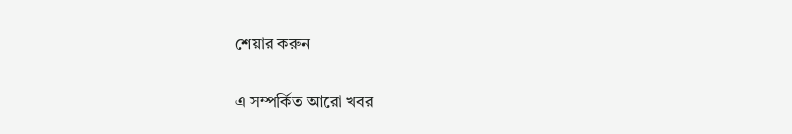শেয়ার করুন

এ সম্পর্কিত আরো খবর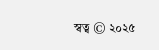স্বত্ব © ২০২৫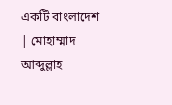একটি বাংলাদেশ | মোহাম্মাদ আব্দুল্লাহ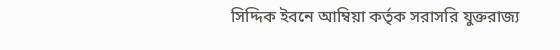সিদ্দিক ইবনে আম্বিয়া কর্তৃক সরাসরি যুক্তরাজ্য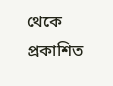থেকে প্রকাশিত